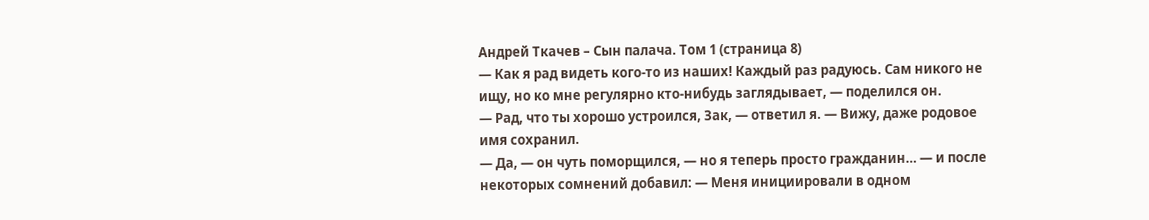Андрей Ткачев – Сын палача. Том 1 (страница 8)
— Как я рад видеть кого-то из наших! Каждый раз радуюсь. Сам никого не ищу, но ко мне регулярно кто-нибудь заглядывает, — поделился он.
— Рад, что ты хорошо устроился, Зак, — ответил я. — Вижу, даже родовое имя сохранил.
— Да, — он чуть поморщился, — но я теперь просто гражданин… — и после некоторых сомнений добавил: — Меня инициировали в одном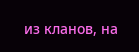из кланов, на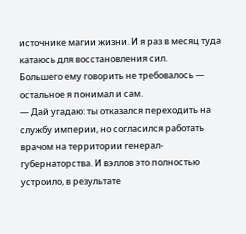источнике магии жизни. И я раз в месяц туда катаюсь для восстановления сил.
Большего ему говорить не требовалось — остальное я понимал и сам.
— Дай угадаю: ты отказался переходить на службу империи, но согласился работать врачом на территории генерал-губернаторства. И вэллов это полностью устроило, в результате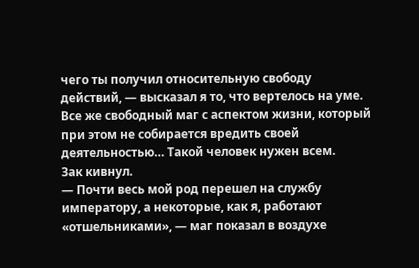чего ты получил относительную свободу действий, — высказал я то, что вертелось на уме.
Все же свободный маг с аспектом жизни, который при этом не собирается вредить своей деятельностью… Такой человек нужен всем.
Зак кивнул.
— Почти весь мой род перешел на службу императору, а некоторые, как я, работают «отшельниками», — маг показал в воздухе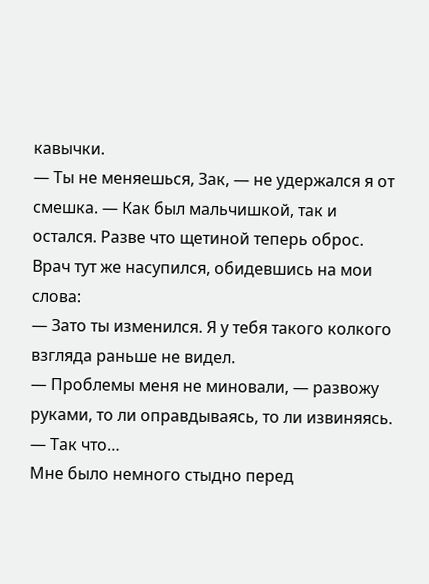кавычки.
— Ты не меняешься, Зак, — не удержался я от смешка. — Как был мальчишкой, так и остался. Разве что щетиной теперь оброс.
Врач тут же насупился, обидевшись на мои слова:
— Зато ты изменился. Я у тебя такого колкого взгляда раньше не видел.
— Проблемы меня не миновали, — развожу руками, то ли оправдываясь, то ли извиняясь. — Так что…
Мне было немного стыдно перед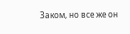Заком, но все же он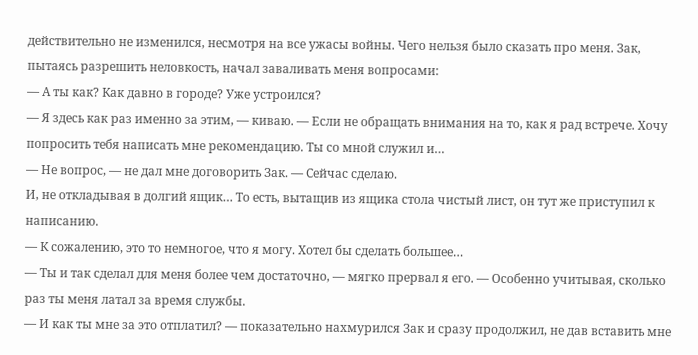действительно не изменился, несмотря на все ужасы войны. Чего нельзя было сказать про меня. Зак, пытаясь разрешить неловкость, начал заваливать меня вопросами:
— А ты как? Как давно в городе? Уже устроился?
— Я здесь как раз именно за этим, — киваю. — Если не обращать внимания на то, как я рад встрече. Хочу попросить тебя написать мне рекомендацию. Ты со мной служил и…
— Не вопрос, — не дал мне договорить Зак. — Сейчас сделаю.
И, не откладывая в долгий ящик… То есть, вытащив из ящика стола чистый лист, он тут же приступил к написанию.
— К сожалению, это то немногое, что я могу. Хотел бы сделать большее…
— Ты и так сделал для меня более чем достаточно, — мягко прервал я его. — Особенно учитывая, сколько раз ты меня латал за время службы.
— И как ты мне за это отплатил? — показательно нахмурился Зак и сразу продолжил, не дав вставить мне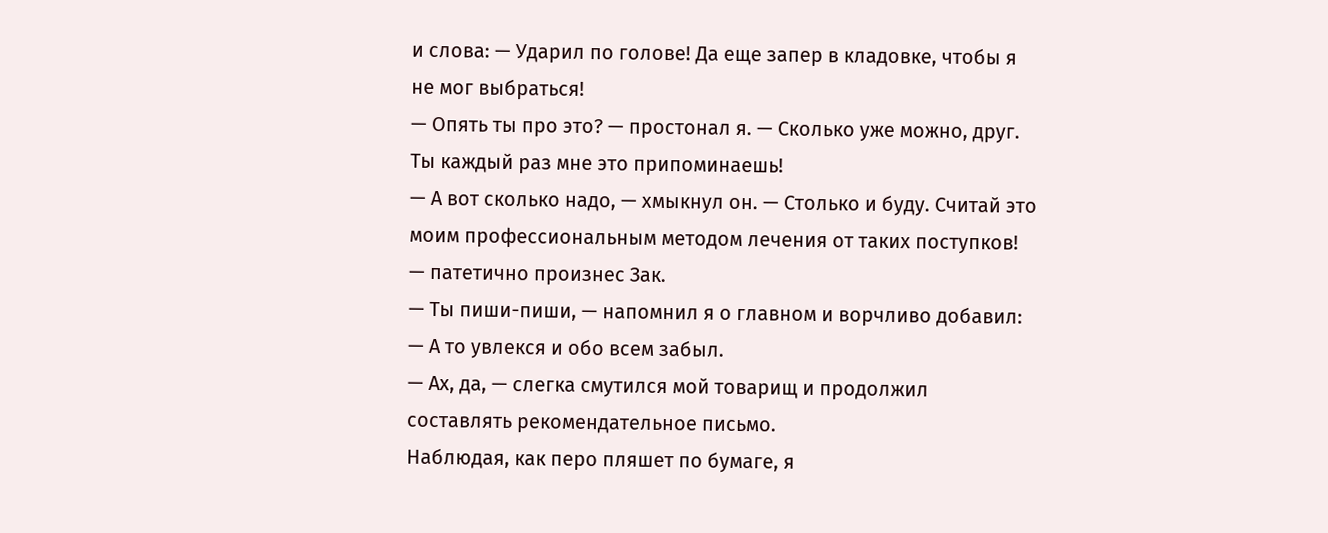и слова: — Ударил по голове! Да еще запер в кладовке, чтобы я не мог выбраться!
— Опять ты про это? — простонал я. — Сколько уже можно, друг. Ты каждый раз мне это припоминаешь!
— А вот сколько надо, — хмыкнул он. — Столько и буду. Считай это моим профессиональным методом лечения от таких поступков! — патетично произнес Зак.
— Ты пиши-пиши, — напомнил я о главном и ворчливо добавил: — А то увлекся и обо всем забыл.
— Ах, да, — слегка смутился мой товарищ и продолжил составлять рекомендательное письмо.
Наблюдая, как перо пляшет по бумаге, я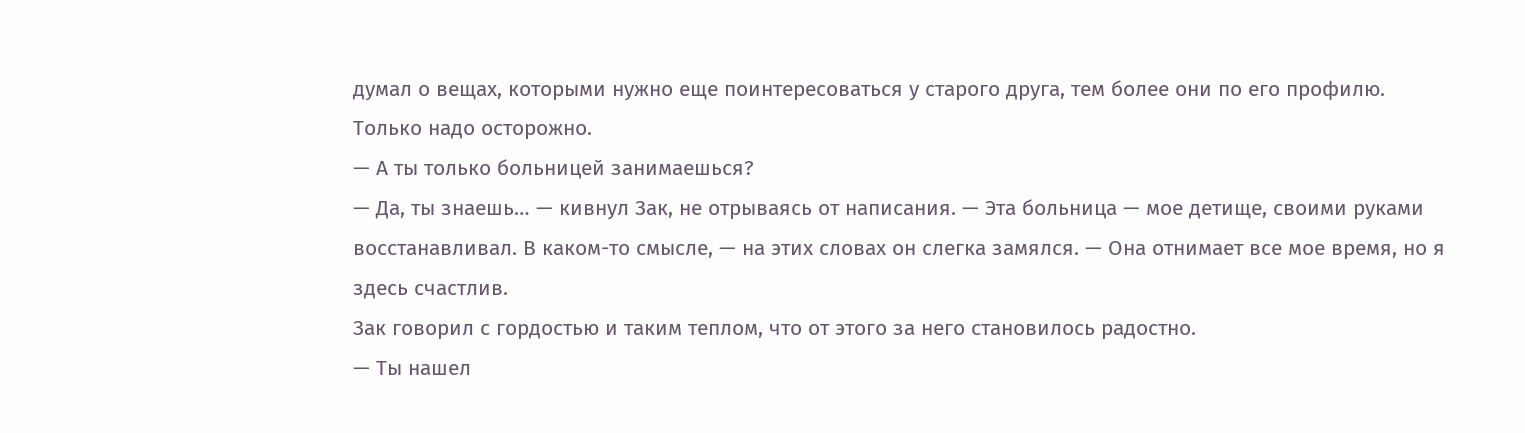думал о вещах, которыми нужно еще поинтересоваться у старого друга, тем более они по его профилю. Только надо осторожно.
— А ты только больницей занимаешься?
— Да, ты знаешь… — кивнул Зак, не отрываясь от написания. — Эта больница — мое детище, своими руками восстанавливал. В каком-то смысле, — на этих словах он слегка замялся. — Она отнимает все мое время, но я здесь счастлив.
Зак говорил с гордостью и таким теплом, что от этого за него становилось радостно.
— Ты нашел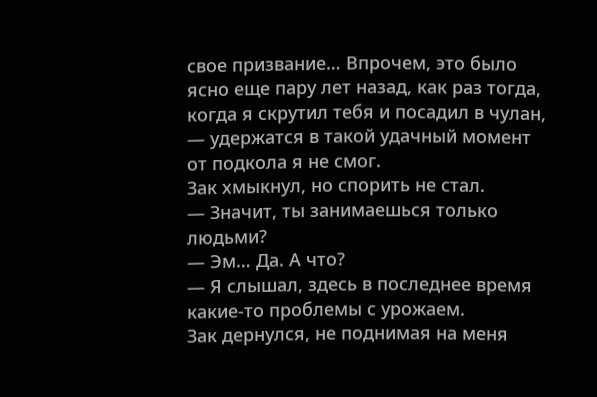свое призвание… Впрочем, это было ясно еще пару лет назад, как раз тогда, когда я скрутил тебя и посадил в чулан, — удержатся в такой удачный момент от подкола я не смог.
Зак хмыкнул, но спорить не стал.
— Значит, ты занимаешься только людьми?
— Эм… Да. А что?
— Я слышал, здесь в последнее время какие-то проблемы с урожаем.
Зак дернулся, не поднимая на меня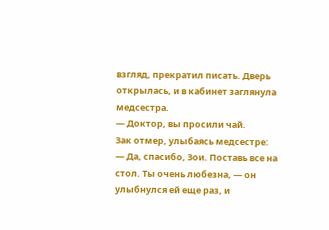взгляд, прекратил писать. Дверь открылась, и в кабинет заглянула медсестра.
— Доктор, вы просили чай.
Зак отмер, улыбаясь медсестре:
— Да, спасибо, Зои. Поставь все на стол. Ты очень любезна, — он улыбнулся ей еще раз, и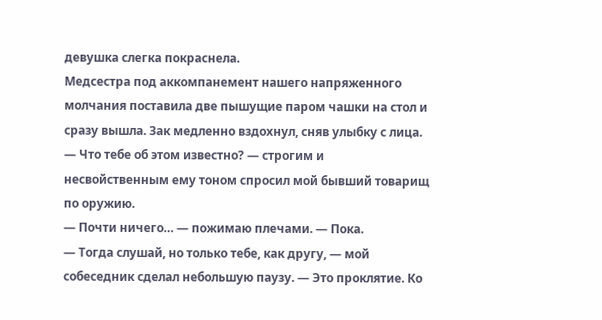девушка слегка покраснела.
Медсестра под аккомпанемент нашего напряженного молчания поставила две пышущие паром чашки на стол и сразу вышла. Зак медленно вздохнул, сняв улыбку с лица.
— Что тебе об этом известно? — строгим и несвойственным ему тоном спросил мой бывший товарищ по оружию.
— Почти ничего… — пожимаю плечами. — Пока.
— Тогда слушай, но только тебе, как другу, — мой собеседник сделал небольшую паузу. — Это проклятие. Ко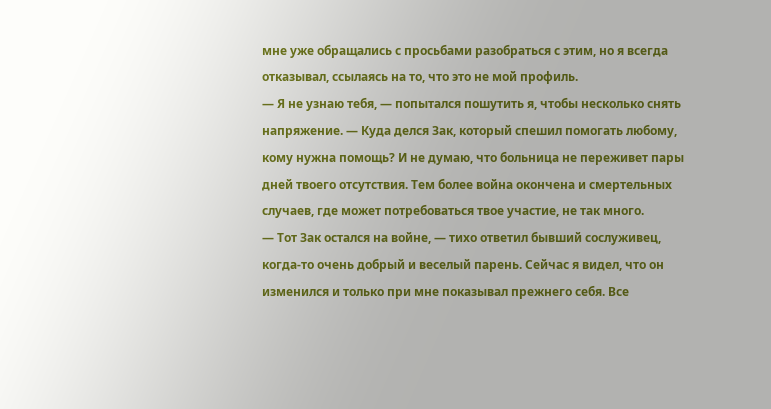мне уже обращались с просьбами разобраться с этим, но я всегда отказывал, ссылаясь на то, что это не мой профиль.
— Я не узнаю тебя, — попытался пошутить я, чтобы несколько снять напряжение. — Куда делся Зак, который спешил помогать любому, кому нужна помощь? И не думаю, что больница не переживет пары дней твоего отсутствия. Тем более война окончена и смертельных случаев, где может потребоваться твое участие, не так много.
— Тот Зак остался на войне, — тихо ответил бывший сослуживец, когда-то очень добрый и веселый парень. Сейчас я видел, что он изменился и только при мне показывал прежнего себя. Все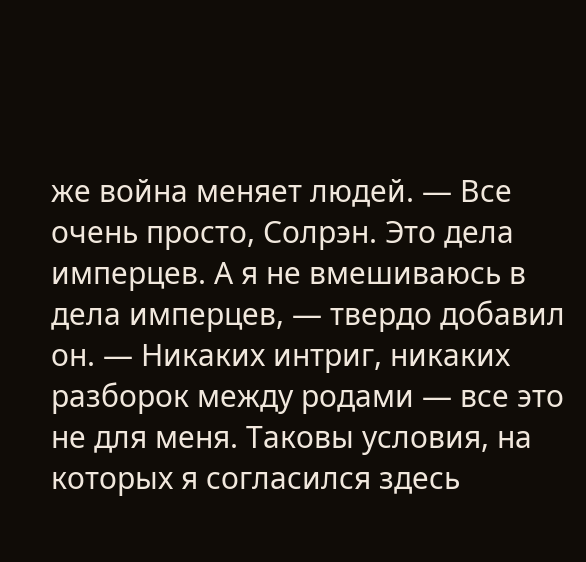же война меняет людей. — Все очень просто, Солрэн. Это дела имперцев. А я не вмешиваюсь в дела имперцев, — твердо добавил он. — Никаких интриг, никаких разборок между родами — все это не для меня. Таковы условия, на которых я согласился здесь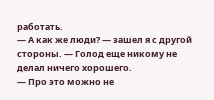работать.
— А как же люди? — зашел я с другой стороны. — Голод еще никому не делал ничего хорошего.
— Про это можно не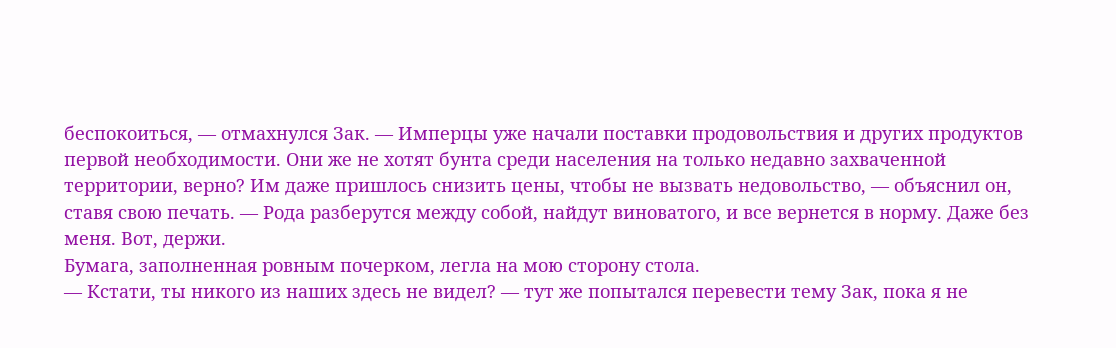беспокоиться, — отмахнулся Зак. — Имперцы уже начали поставки продовольствия и других продуктов первой необходимости. Они же не хотят бунта среди населения на только недавно захваченной территории, верно? Им даже пришлось снизить цены, чтобы не вызвать недовольство, — объяснил он, ставя свою печать. — Рода разберутся между собой, найдут виноватого, и все вернется в норму. Даже без меня. Вот, держи.
Бумага, заполненная ровным почерком, легла на мою сторону стола.
— Кстати, ты никого из наших здесь не видел? — тут же попытался перевести тему Зак, пока я не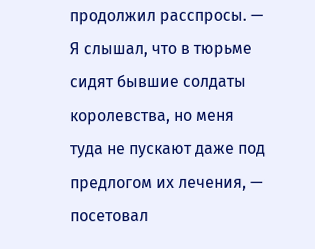продолжил расспросы. — Я слышал, что в тюрьме сидят бывшие солдаты королевства, но меня туда не пускают даже под предлогом их лечения, — посетовал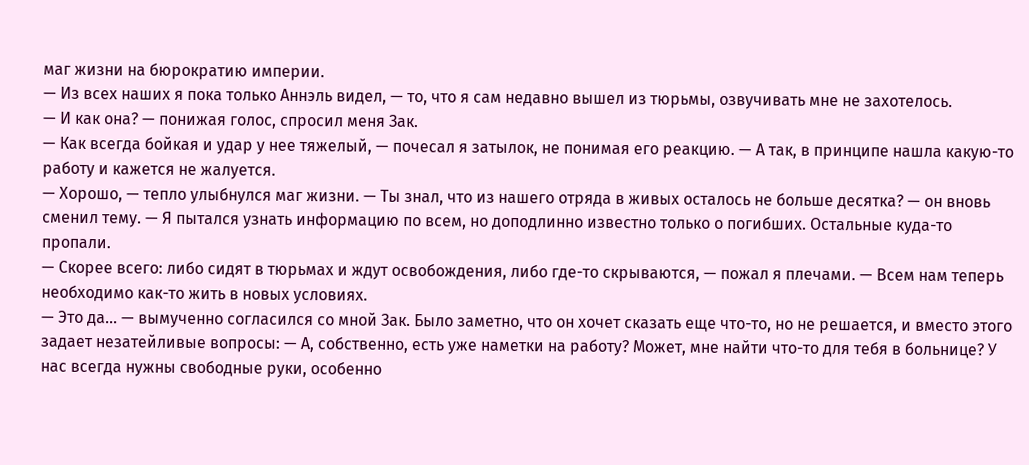маг жизни на бюрократию империи.
— Из всех наших я пока только Аннэль видел, — то, что я сам недавно вышел из тюрьмы, озвучивать мне не захотелось.
— И как она? — понижая голос, спросил меня Зак.
— Как всегда бойкая и удар у нее тяжелый, — почесал я затылок, не понимая его реакцию. — А так, в принципе нашла какую-то работу и кажется не жалуется.
— Хорошо, — тепло улыбнулся маг жизни. — Ты знал, что из нашего отряда в живых осталось не больше десятка? — он вновь сменил тему. — Я пытался узнать информацию по всем, но доподлинно известно только о погибших. Остальные куда-то пропали.
— Скорее всего: либо сидят в тюрьмах и ждут освобождения, либо где-то скрываются, — пожал я плечами. — Всем нам теперь необходимо как-то жить в новых условиях.
— Это да… — вымученно согласился со мной Зак. Было заметно, что он хочет сказать еще что-то, но не решается, и вместо этого задает незатейливые вопросы: — А, собственно, есть уже наметки на работу? Может, мне найти что-то для тебя в больнице? У нас всегда нужны свободные руки, особенно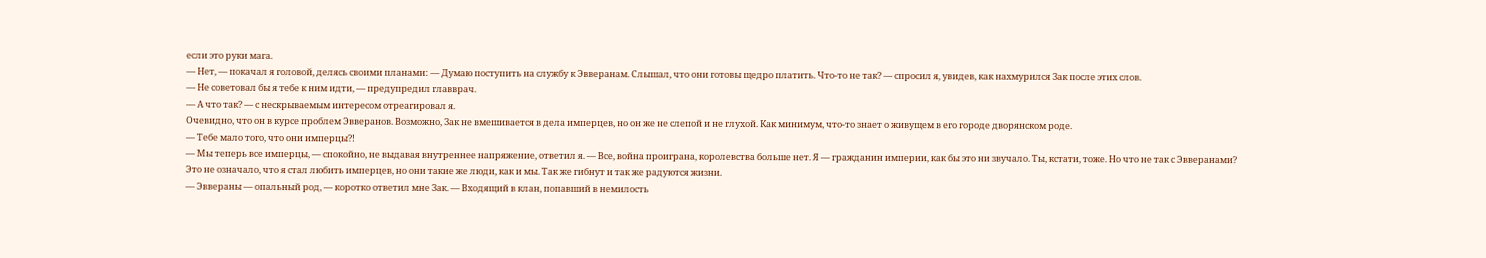если это руки мага.
— Нет, — покачал я головой, делясь своими планами: — Думаю поступить на службу к Эвверанам. Слышал, что они готовы щедро платить. Что-то не так? — спросил я, увидев, как нахмурился Зак после этих слов.
— Не советовал бы я тебе к ним идти, — предупредил главврач.
— А что так? — с нескрываемым интересом отреагировал я.
Очевидно, что он в курсе проблем Эвверанов. Возможно, Зак не вмешивается в дела имперцев, но он же не слепой и не глухой. Как минимум, что-то знает о живущем в его городе дворянском роде.
— Тебе мало того, что они имперцы⁈
— Мы теперь все имперцы, — спокойно, не выдавая внутреннее напряжение, ответил я. — Все, война проиграна, королевства больше нет. Я — гражданин империи, как бы это ни звучало. Ты, кстати, тоже. Но что не так с Эвверанами?
Это не означало, что я стал любить имперцев, но они такие же люди, как и мы. Так же гибнут и так же радуются жизни.
— Эввераны — опальный род, — коротко ответил мне Зак. — Входящий в клан, попавший в немилость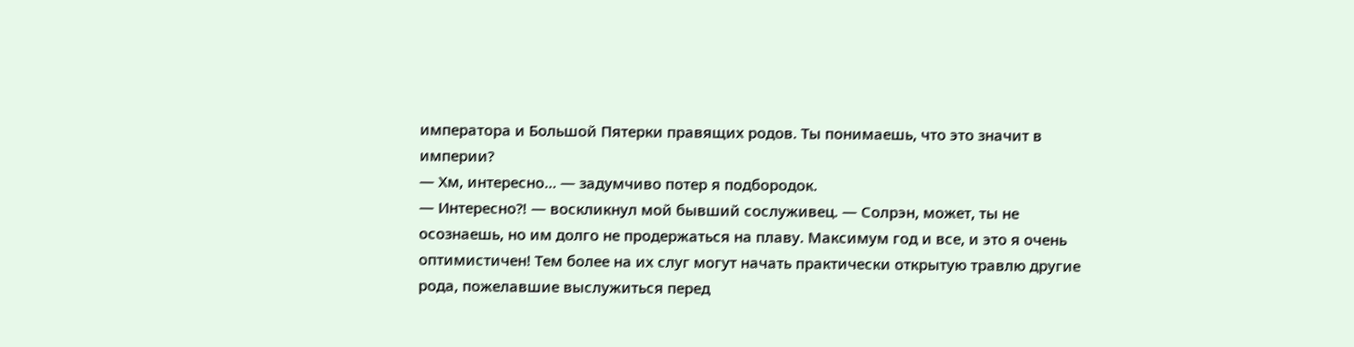императора и Большой Пятерки правящих родов. Ты понимаешь, что это значит в империи?
— Хм, интересно… — задумчиво потер я подбородок.
— Интересно⁈ — воскликнул мой бывший сослуживец. — Солрэн, может, ты не осознаешь, но им долго не продержаться на плаву. Максимум год и все, и это я очень оптимистичен! Тем более на их слуг могут начать практически открытую травлю другие рода, пожелавшие выслужиться перед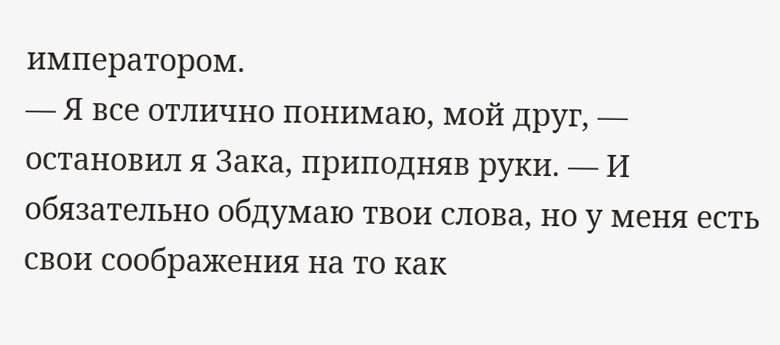императором.
— Я все отлично понимаю, мой друг, — остановил я Зака, приподняв руки. — И обязательно обдумаю твои слова, но у меня есть свои соображения на то как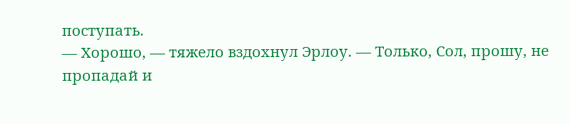поступать.
— Хорошо, — тяжело вздохнул Эрлоу. — Только, Сол, прошу, не пропадай и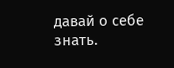давай о себе знать.